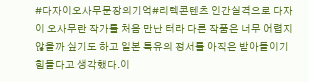#다자이오사무문장의기억#리텍콘텐츠 인간실격으로 다자이 오사무란 작가를 처음 만난 터라 다른 작품은 너무 어렵지 않을까 싶기도 하고 일본 특유의 정서를 아직은 받아들이기 힘들다고 생각했다.이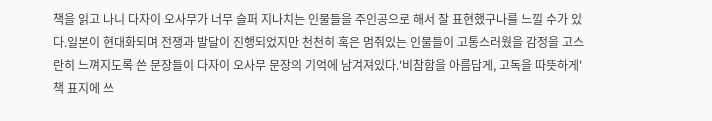책을 읽고 나니 다자이 오사무가 너무 슬퍼 지나치는 인물들을 주인공으로 해서 잘 표현했구나를 느낄 수가 있다.일본이 현대화되며 전쟁과 발달이 진행되었지만 천천히 혹은 멈춰있는 인물들이 고통스러웠을 감정을 고스란히 느껴지도록 쓴 문장들이 다자이 오사무 문장의 기억에 남겨져있다.'비참함을 아름답게, 고독을 따뜻하게' 책 표지에 쓰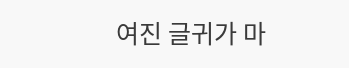여진 글귀가 마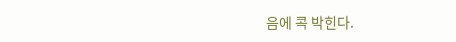음에 콕 박힌다.